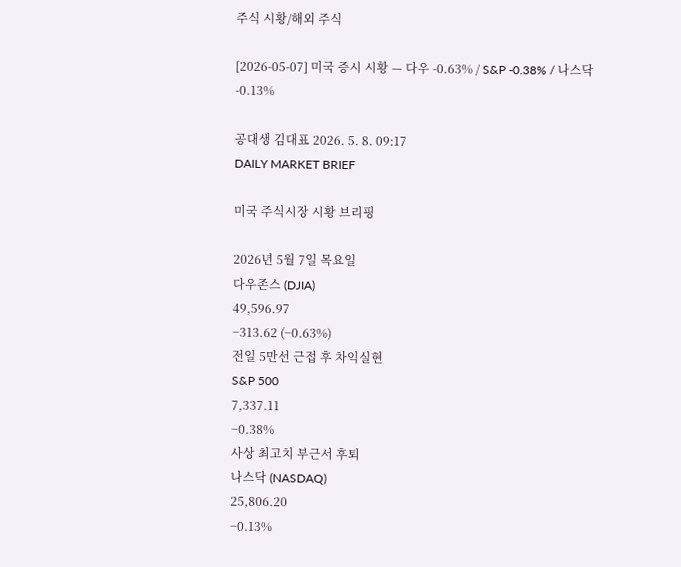주식 시황/해외 주식

[2026-05-07] 미국 증시 시황 — 다우 -0.63% / S&P -0.38% / 나스닥 -0.13%

공대생 김대표 2026. 5. 8. 09:17
DAILY MARKET BRIEF

미국 주식시장 시황 브리핑

2026년 5월 7일 목요일
다우존스 (DJIA)
49,596.97
−313.62 (−0.63%)
전일 5만선 근접 후 차익실현
S&P 500
7,337.11
−0.38%
사상 최고치 부근서 후퇴
나스닥 (NASDAQ)
25,806.20
−0.13%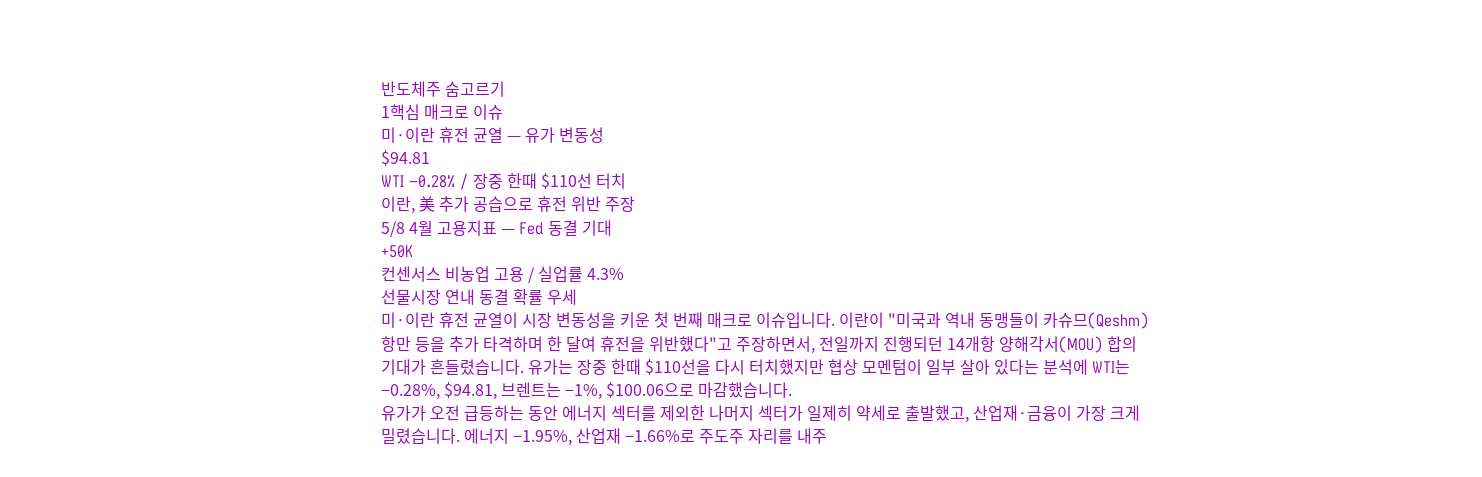반도체주 숨고르기
1핵심 매크로 이슈
미·이란 휴전 균열 — 유가 변동성
$94.81
WTI −0.28% / 장중 한때 $110선 터치
이란, 美 추가 공습으로 휴전 위반 주장
5/8 4월 고용지표 — Fed 동결 기대
+50K
컨센서스 비농업 고용 / 실업률 4.3%
선물시장 연내 동결 확률 우세
미·이란 휴전 균열이 시장 변동성을 키운 첫 번째 매크로 이슈입니다. 이란이 "미국과 역내 동맹들이 카슈므(Qeshm) 항만 등을 추가 타격하며 한 달여 휴전을 위반했다"고 주장하면서, 전일까지 진행되던 14개항 양해각서(MOU) 합의 기대가 흔들렸습니다. 유가는 장중 한때 $110선을 다시 터치했지만 협상 모멘텀이 일부 살아 있다는 분석에 WTI는 −0.28%, $94.81, 브렌트는 −1%, $100.06으로 마감했습니다.
유가가 오전 급등하는 동안 에너지 섹터를 제외한 나머지 섹터가 일제히 약세로 출발했고, 산업재·금융이 가장 크게 밀렸습니다. 에너지 −1.95%, 산업재 −1.66%로 주도주 자리를 내주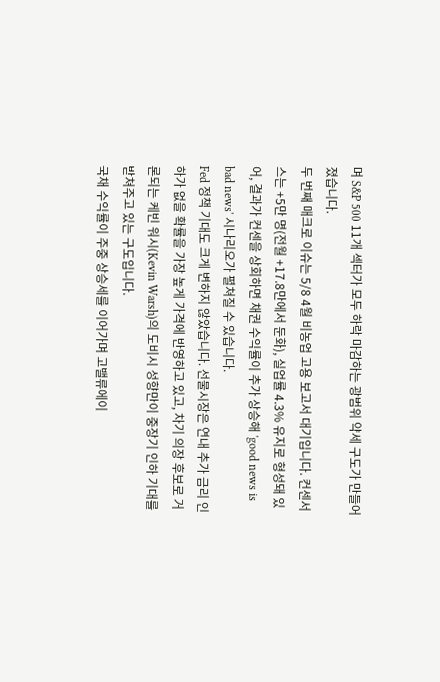며 S&P 500 11개 섹터가 모두 하락 마감하는 광범위 약세 구도가 만들어졌습니다.
두 번째 매크로 이슈는 5/8 4월 비농업 고용 보고서 대기입니다. 컨센서스는 +5만 명(전월 +17.8만에서 둔화), 실업률 4.3% 유지로 형성돼 있어, 결과가 컨센을 상회하면 채권 수익률이 추가 상승해 'good news is bad news' 시나리오가 펼쳐질 수 있습니다.
Fed 정책 기대도 크게 변하지 않았습니다. 선물시장은 연내 추가 금리 인하가 없을 확률을 가장 높게 가격에 반영하고 있고, 차기 의장 후보로 거론되는 케빈 워시(Kevin Warsh)의 도비시 성향만이 중장기 인하 기대를 받쳐주고 있는 구도입니다.
국채 수익률이 주중 상승세를 이어가며 고밸류에이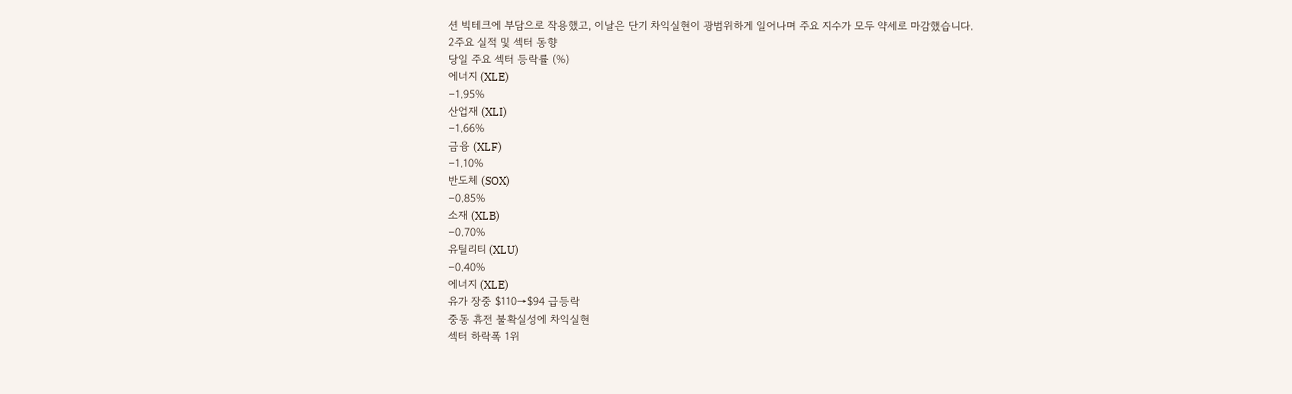션 빅테크에 부담으로 작용했고, 이날은 단기 차익실현이 광범위하게 일어나며 주요 지수가 모두 약세로 마감했습니다.
2주요 실적 및 섹터 동향
당일 주요 섹터 등락률 (%)
에너지 (XLE)
−1.95%
산업재 (XLI)
−1.66%
금융 (XLF)
−1.10%
반도체 (SOX)
−0.85%
소재 (XLB)
−0.70%
유틸리티 (XLU)
−0.40%
에너지 (XLE)
유가 장중 $110→$94 급등락
중동 휴전 불확실성에 차익실현
섹터 하락폭 1위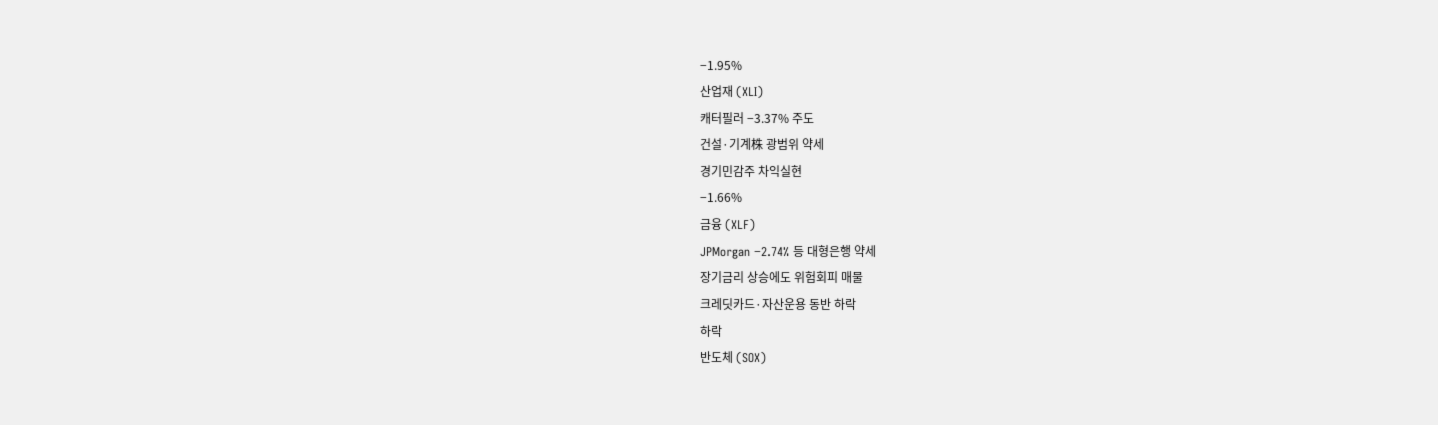−1.95%
산업재 (XLI)
캐터필러 −3.37% 주도
건설·기계株 광범위 약세
경기민감주 차익실현
−1.66%
금융 (XLF)
JPMorgan −2.74% 등 대형은행 약세
장기금리 상승에도 위험회피 매물
크레딧카드·자산운용 동반 하락
하락
반도체 (SOX)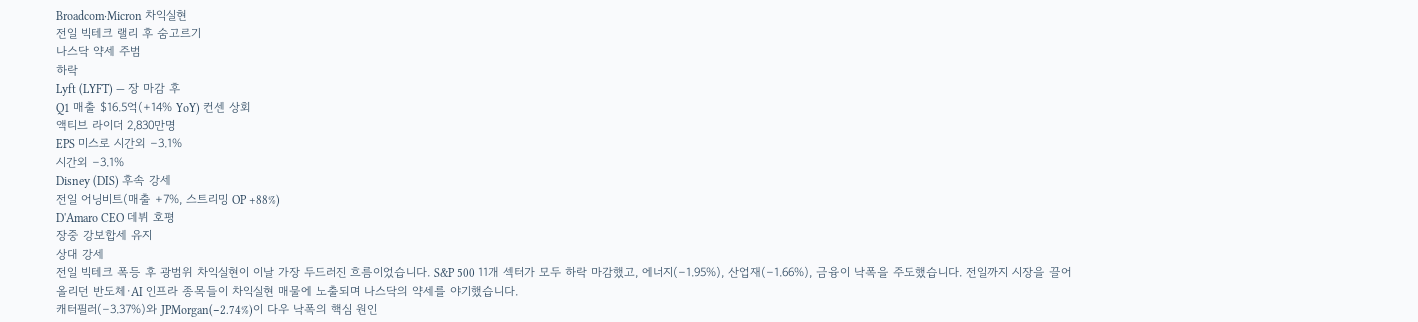Broadcom·Micron 차익실현
전일 빅테크 랠리 후 숨고르기
나스닥 약세 주범
하락
Lyft (LYFT) — 장 마감 후
Q1 매출 $16.5억(+14% YoY) 컨센 상회
액티브 라이더 2,830만명
EPS 미스로 시간외 −3.1%
시간외 −3.1%
Disney (DIS) 후속 강세
전일 어닝비트(매출 +7%, 스트리밍 OP +88%)
D'Amaro CEO 데뷔 호평
장중 강보합세 유지
상대 강세
전일 빅테크 폭등 후 광범위 차익실현이 이날 가장 두드러진 흐름이었습니다. S&P 500 11개 섹터가 모두 하락 마감했고, 에너지(−1.95%), 산업재(−1.66%), 금융이 낙폭을 주도했습니다. 전일까지 시장을 끌어올리던 반도체·AI 인프라 종목들이 차익실현 매물에 노출되며 나스닥의 약세를 야기했습니다.
캐터필러(−3.37%)와 JPMorgan(−2.74%)이 다우 낙폭의 핵심 원인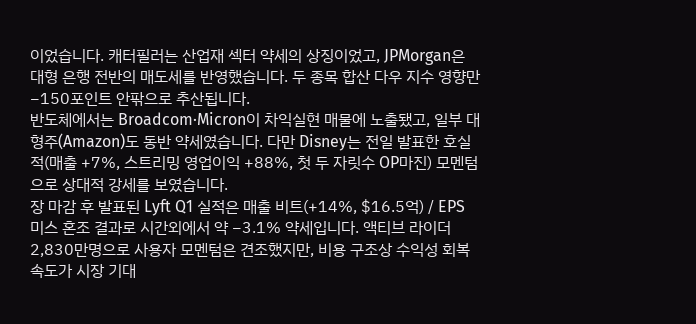이었습니다. 캐터필러는 산업재 섹터 약세의 상징이었고, JPMorgan은 대형 은행 전반의 매도세를 반영했습니다. 두 종목 합산 다우 지수 영향만 −150포인트 안팎으로 추산됩니다.
반도체에서는 Broadcom·Micron이 차익실현 매물에 노출됐고, 일부 대형주(Amazon)도 동반 약세였습니다. 다만 Disney는 전일 발표한 호실적(매출 +7%, 스트리밍 영업이익 +88%, 첫 두 자릿수 OP마진) 모멘텀으로 상대적 강세를 보였습니다.
장 마감 후 발표된 Lyft Q1 실적은 매출 비트(+14%, $16.5억) / EPS 미스 혼조 결과로 시간외에서 약 −3.1% 약세입니다. 액티브 라이더 2,830만명으로 사용자 모멘텀은 견조했지만, 비용 구조상 수익성 회복 속도가 시장 기대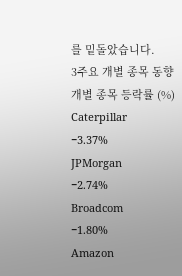를 밑돌았습니다.
3주요 개별 종목 동향
개별 종목 등락률 (%)
Caterpillar
−3.37%
JPMorgan
−2.74%
Broadcom
−1.80%
Amazon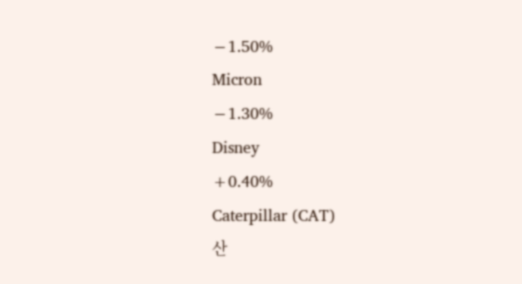−1.50%
Micron
−1.30%
Disney
+0.40%
Caterpillar (CAT)
산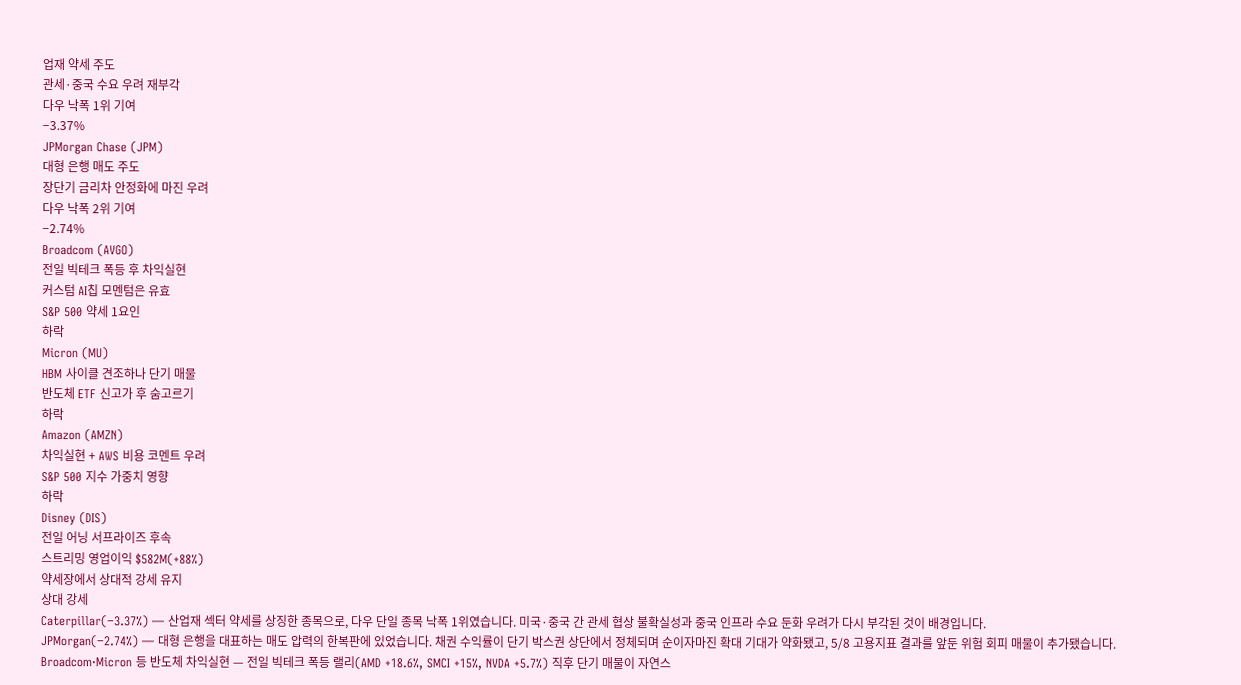업재 약세 주도
관세·중국 수요 우려 재부각
다우 낙폭 1위 기여
−3.37%
JPMorgan Chase (JPM)
대형 은행 매도 주도
장단기 금리차 안정화에 마진 우려
다우 낙폭 2위 기여
−2.74%
Broadcom (AVGO)
전일 빅테크 폭등 후 차익실현
커스텀 AI칩 모멘텀은 유효
S&P 500 약세 1요인
하락
Micron (MU)
HBM 사이클 견조하나 단기 매물
반도체 ETF 신고가 후 숨고르기
하락
Amazon (AMZN)
차익실현 + AWS 비용 코멘트 우려
S&P 500 지수 가중치 영향
하락
Disney (DIS)
전일 어닝 서프라이즈 후속
스트리밍 영업이익 $582M(+88%)
약세장에서 상대적 강세 유지
상대 강세
Caterpillar(−3.37%) — 산업재 섹터 약세를 상징한 종목으로, 다우 단일 종목 낙폭 1위였습니다. 미국·중국 간 관세 협상 불확실성과 중국 인프라 수요 둔화 우려가 다시 부각된 것이 배경입니다.
JPMorgan(−2.74%) — 대형 은행을 대표하는 매도 압력의 한복판에 있었습니다. 채권 수익률이 단기 박스권 상단에서 정체되며 순이자마진 확대 기대가 약화됐고, 5/8 고용지표 결과를 앞둔 위험 회피 매물이 추가됐습니다.
Broadcom·Micron 등 반도체 차익실현 — 전일 빅테크 폭등 랠리(AMD +18.6%, SMCI +15%, NVDA +5.7%) 직후 단기 매물이 자연스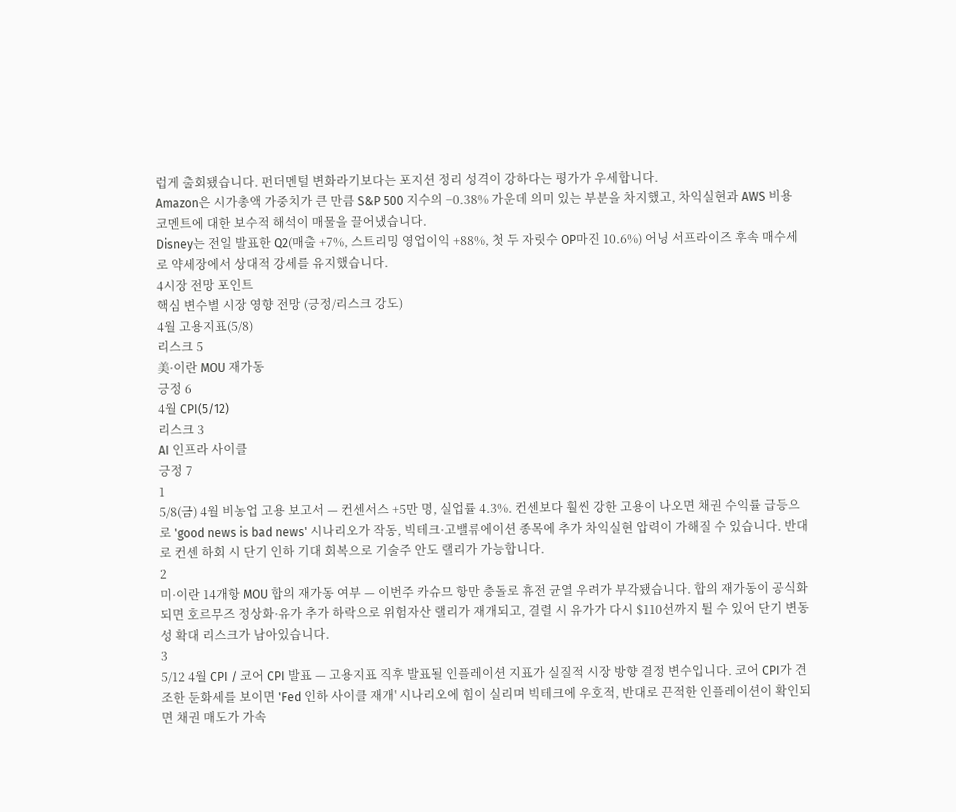럽게 출회됐습니다. 펀더멘털 변화라기보다는 포지션 정리 성격이 강하다는 평가가 우세합니다.
Amazon은 시가총액 가중치가 큰 만큼 S&P 500 지수의 −0.38% 가운데 의미 있는 부분을 차지했고, 차익실현과 AWS 비용 코멘트에 대한 보수적 해석이 매물을 끌어냈습니다.
Disney는 전일 발표한 Q2(매출 +7%, 스트리밍 영업이익 +88%, 첫 두 자릿수 OP마진 10.6%) 어닝 서프라이즈 후속 매수세로 약세장에서 상대적 강세를 유지했습니다.
4시장 전망 포인트
핵심 변수별 시장 영향 전망 (긍정/리스크 강도)
4월 고용지표(5/8)
리스크 5
美·이란 MOU 재가동
긍정 6
4월 CPI(5/12)
리스크 3
AI 인프라 사이클
긍정 7
1
5/8(금) 4월 비농업 고용 보고서 — 컨센서스 +5만 명, 실업률 4.3%. 컨센보다 훨씬 강한 고용이 나오면 채권 수익률 급등으로 'good news is bad news' 시나리오가 작동, 빅테크·고밸류에이션 종목에 추가 차익실현 압력이 가해질 수 있습니다. 반대로 컨센 하회 시 단기 인하 기대 회복으로 기술주 안도 랠리가 가능합니다.
2
미·이란 14개항 MOU 합의 재가동 여부 — 이번주 카슈므 항만 충돌로 휴전 균열 우려가 부각됐습니다. 합의 재가동이 공식화되면 호르무즈 정상화·유가 추가 하락으로 위험자산 랠리가 재개되고, 결렬 시 유가가 다시 $110선까지 튈 수 있어 단기 변동성 확대 리스크가 남아있습니다.
3
5/12 4월 CPI / 코어 CPI 발표 — 고용지표 직후 발표될 인플레이션 지표가 실질적 시장 방향 결정 변수입니다. 코어 CPI가 견조한 둔화세를 보이면 'Fed 인하 사이클 재개' 시나리오에 힘이 실리며 빅테크에 우호적, 반대로 끈적한 인플레이션이 확인되면 채권 매도가 가속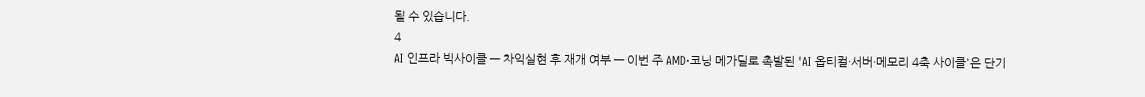될 수 있습니다.
4
AI 인프라 빅사이클 — 차익실현 후 재개 여부 — 이번 주 AMD·코닝 메가딜로 촉발된 'AI 옵티컬·서버·메모리 4축 사이클'은 단기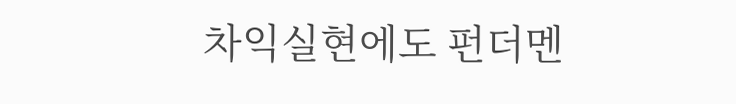차익실현에도 펀더멘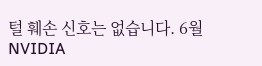털 훼손 신호는 없습니다. 6월 NVIDIA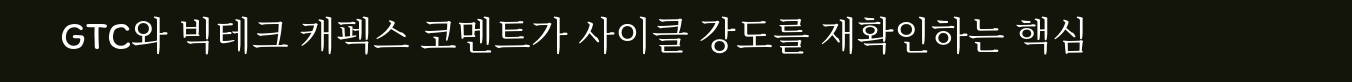GTC와 빅테크 캐펙스 코멘트가 사이클 강도를 재확인하는 핵심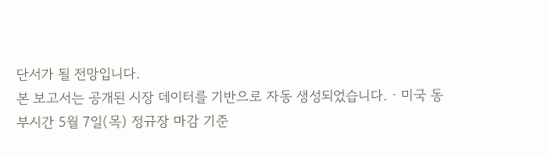단서가 될 전망입니다.
본 보고서는 공개된 시장 데이터를 기반으로 자동 생성되었습니다. · 미국 동부시간 5월 7일(목) 정규장 마감 기준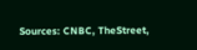Sources: CNBC, TheStreet,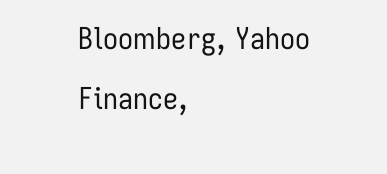Bloomberg, Yahoo Finance,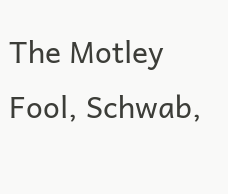The Motley Fool, Schwab,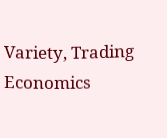Variety, Trading Economics